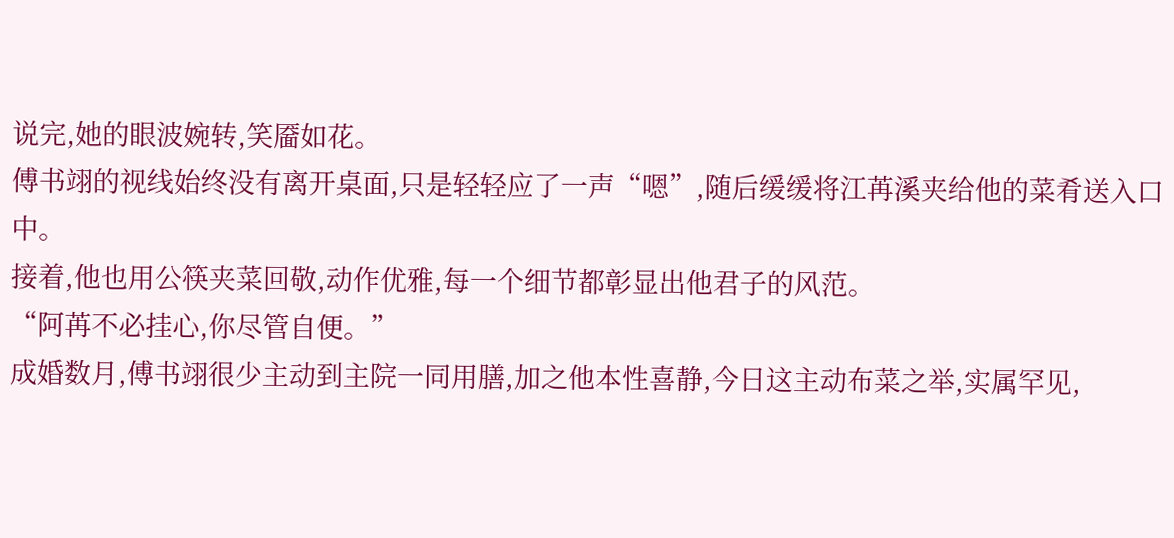说完,她的眼波婉转,笑靥如花。
傅书翊的视线始终没有离开桌面,只是轻轻应了一声“嗯”,随后缓缓将江苒溪夹给他的菜肴送入口中。
接着,他也用公筷夹菜回敬,动作优雅,每一个细节都彰显出他君子的风范。
“阿苒不必挂心,你尽管自便。”
成婚数月,傅书翊很少主动到主院一同用膳,加之他本性喜静,今日这主动布菜之举,实属罕见,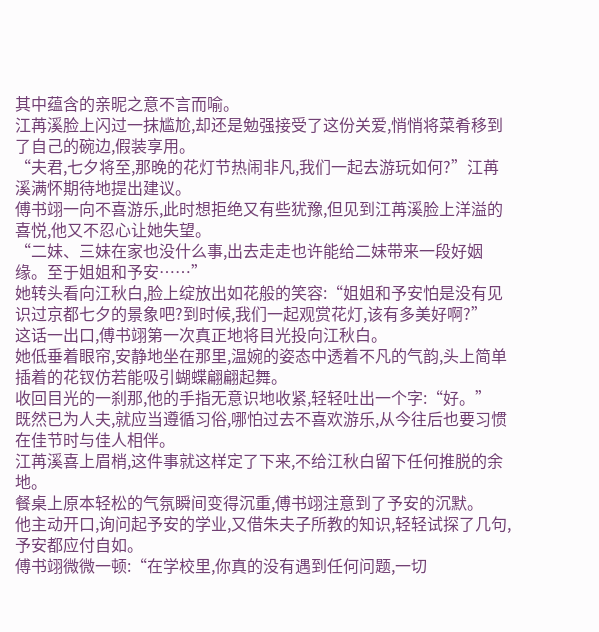其中蕴含的亲昵之意不言而喻。
江苒溪脸上闪过一抹尴尬,却还是勉强接受了这份关爱,悄悄将菜肴移到了自己的碗边,假装享用。
“夫君,七夕将至,那晚的花灯节热闹非凡,我们一起去游玩如何?”江苒溪满怀期待地提出建议。
傅书翊一向不喜游乐,此时想拒绝又有些犹豫,但见到江苒溪脸上洋溢的喜悦,他又不忍心让她失望。
“二妹、三妹在家也没什么事,出去走走也许能给二妹带来一段好姻缘。至于姐姐和予安……”
她转头看向江秋白,脸上绽放出如花般的笑容:“姐姐和予安怕是没有见识过京都七夕的景象吧?到时候,我们一起观赏花灯,该有多美好啊?”
这话一出口,傅书翊第一次真正地将目光投向江秋白。
她低垂着眼帘,安静地坐在那里,温婉的姿态中透着不凡的气韵,头上简单插着的花钗仿若能吸引蝴蝶翩翩起舞。
收回目光的一刹那,他的手指无意识地收紧,轻轻吐出一个字:“好。”
既然已为人夫,就应当遵循习俗,哪怕过去不喜欢游乐,从今往后也要习惯在佳节时与佳人相伴。
江苒溪喜上眉梢,这件事就这样定了下来,不给江秋白留下任何推脱的余地。
餐桌上原本轻松的气氛瞬间变得沉重,傅书翊注意到了予安的沉默。
他主动开口,询问起予安的学业,又借朱夫子所教的知识,轻轻试探了几句,予安都应付自如。
傅书翊微微一顿:“在学校里,你真的没有遇到任何问题,一切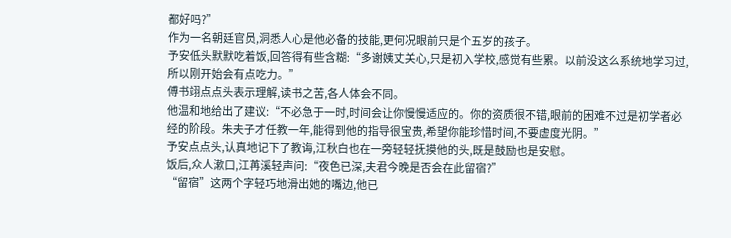都好吗?”
作为一名朝廷官员,洞悉人心是他必备的技能,更何况眼前只是个五岁的孩子。
予安低头默默吃着饭,回答得有些含糊:“多谢姨丈关心,只是初入学校,感觉有些累。以前没这么系统地学习过,所以刚开始会有点吃力。”
傅书翊点点头表示理解,读书之苦,各人体会不同。
他温和地给出了建议:“不必急于一时,时间会让你慢慢适应的。你的资质很不错,眼前的困难不过是初学者必经的阶段。朱夫子才任教一年,能得到他的指导很宝贵,希望你能珍惜时间,不要虚度光阴。”
予安点点头,认真地记下了教诲,江秋白也在一旁轻轻抚摸他的头,既是鼓励也是安慰。
饭后,众人漱口,江苒溪轻声问:“夜色已深,夫君今晚是否会在此留宿?”
“留宿”这两个字轻巧地滑出她的嘴边,他已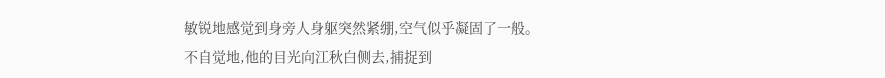敏锐地感觉到身旁人身躯突然紧绷,空气似乎凝固了一般。
不自觉地,他的目光向江秋白侧去,捕捉到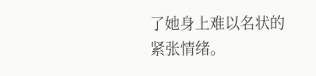了她身上难以名状的紧张情绪。